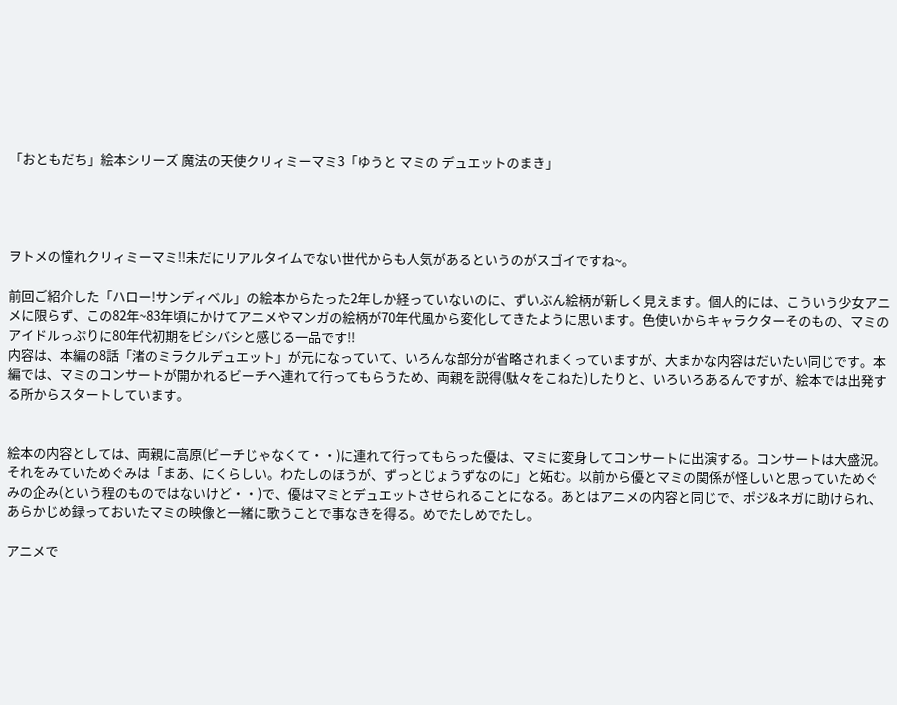「おともだち」絵本シリーズ 魔法の天使クリィミーマミ3「ゆうと マミの デュエットのまき」




ヲトメの憧れクリィミーマミ!!未だにリアルタイムでない世代からも人気があるというのがスゴイですね~。

前回ご紹介した「ハロー!サンディベル」の絵本からたった2年しか経っていないのに、ずいぶん絵柄が新しく見えます。個人的には、こういう少女アニメに限らず、この82年~83年頃にかけてアニメやマンガの絵柄が70年代風から変化してきたように思います。色使いからキャラクターそのもの、マミのアイドルっぷりに80年代初期をビシバシと感じる一品です!!
内容は、本編の8話「渚のミラクルデュエット」が元になっていて、いろんな部分が省略されまくっていますが、大まかな内容はだいたい同じです。本編では、マミのコンサートが開かれるビーチへ連れて行ってもらうため、両親を説得(駄々をこねた)したりと、いろいろあるんですが、絵本では出発する所からスタートしています。


絵本の内容としては、両親に高原(ビーチじゃなくて・・)に連れて行ってもらった優は、マミに変身してコンサートに出演する。コンサートは大盛況。それをみていためぐみは「まあ、にくらしい。わたしのほうが、ずっとじょうずなのに」と妬む。以前から優とマミの関係が怪しいと思っていためぐみの企み(という程のものではないけど・・)で、優はマミとデュエットさせられることになる。あとはアニメの内容と同じで、ポジ&ネガに助けられ、あらかじめ録っておいたマミの映像と一緒に歌うことで事なきを得る。めでたしめでたし。

アニメで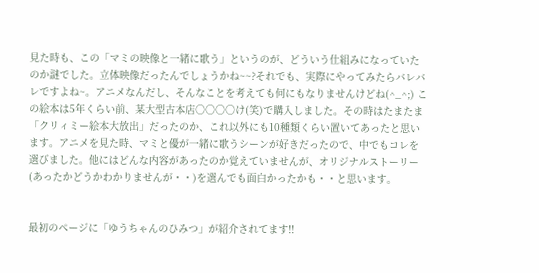見た時も、この「マミの映像と一緒に歌う」というのが、どういう仕組みになっていたのか謎でした。立体映像だったんでしょうかね~~?それでも、実際にやってみたらバレバレですよね~。アニメなんだし、そんなことを考えても何にもなりませんけどね(^_^;) この絵本は5年くらい前、某大型古本店○○○○け(笑)で購入しました。その時はたまたま「クリィミー絵本大放出」だったのか、これ以外にも10種類くらい置いてあったと思います。アニメを見た時、マミと優が一緒に歌うシーンが好きだったので、中でもコレを選びました。他にはどんな内容があったのか覚えていませんが、オリジナルストーリー(あったかどうかわかりませんが・・)を選んでも面白かったかも・・と思います。


最初のページに「ゆうちゃんのひみつ」が紹介されてます!!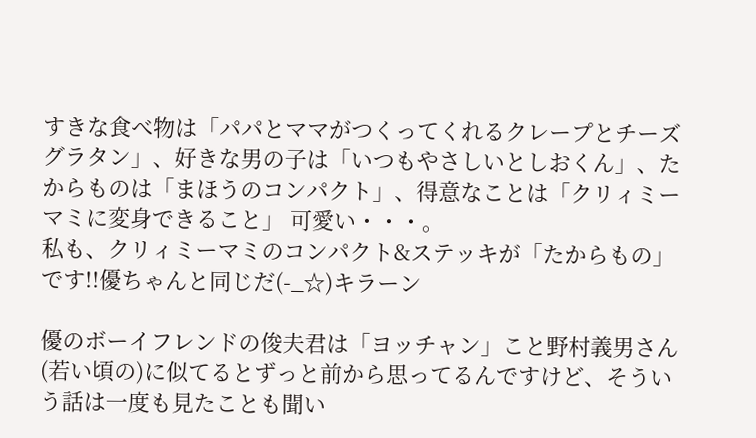すきな食べ物は「パパとママがつくってくれるクレープとチーズグラタン」、好きな男の子は「いつもやさしいとしおくん」、たからものは「まほうのコンパクト」、得意なことは「クリィミーマミに変身できること」 可愛い・・・。
私も、クリィミーマミのコンパクト&ステッキが「たからもの」です!!優ちゃんと同じだ(-_☆)キラーン

優のボーイフレンドの俊夫君は「ヨッチャン」こと野村義男さん(若い頃の)に似てるとずっと前から思ってるんですけど、そういう話は一度も見たことも聞い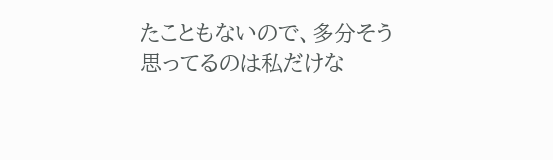たこともないので、多分そう思ってるのは私だけな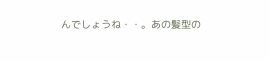んでしょうね・・。あの髪型の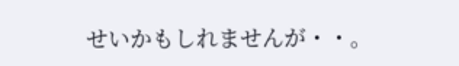せいかもしれませんが・・。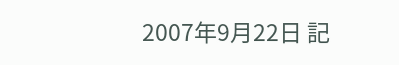2007年9月22日 記